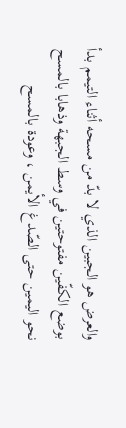والعرض هو الجبين الذي لا بدّ من مسحه أثناء التيمم بدأ بوضع الكفّين مفتوحتين في وسط الجبهة وذهابا بالمسح نحو اليمين حتى الصّدغ الأيمن ، وعودة بالمسح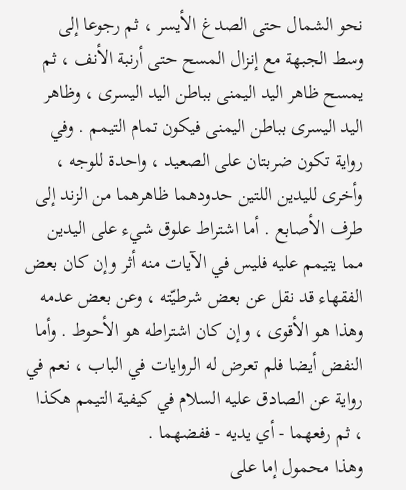نحو الشمال حتى الصدغ الأيسر ، ثم رجوعا إلى وسط الجبهة مع إنزال المسح حتى أرنبة الأنف ، ثم يمسح ظاهر اليد اليمنى بباطن اليد اليسرى ، وظاهر اليد اليسرى بباطن اليمنى فيكون تمام التيمم . وفي رواية تكون ضربتان على الصعيد ، واحدة للوجه ، وأخرى لليدين اللتين حدودهما ظاهرهما من الزند إلى طرف الأصابع . أما اشتراط علوق شيء على اليدين مما يتيمم عليه فليس في الآيات منه أثر وإن كان بعض الفقهاء قد نقل عن بعض شرطيّته ، وعن بعض عدمه وهذا هو الأقوى ، وإن كان اشتراطه هو الأحوط . وأما النفض أيضا فلم تعرض له الروايات في الباب ، نعم في
رواية عن الصادق عليه السلام في كيفية التيمم هكذا ، ثم رفعهما - أي يديه - ففضهما .
وهذا محمول إما على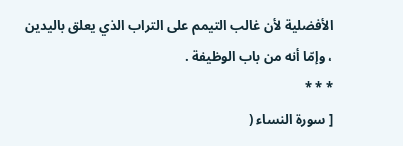الأفضلية لأن غالب التيمم على التراب الذي يعلق باليدين ، وإمّا أنه من باب الوظيفة .
* * *
[ سورة النساء (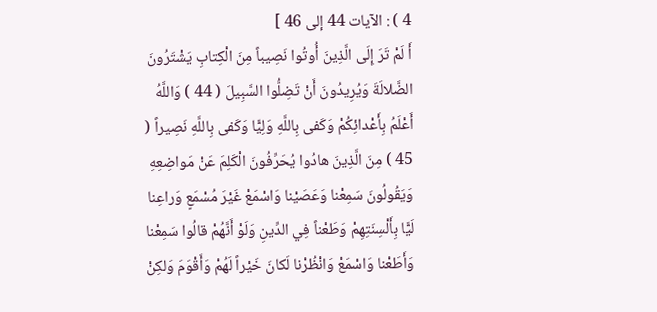4 ) : الآيات 44 إلى 46 ]
أَ لَمْ تَرَ إِلَى الَّذِينَ أُوتُوا نَصِيباً مِنَ الْكِتابِ يَشْتَرُونَ الضَّلالَةَ وَيُرِيدُونَ أَنْ تَضِلُّوا السَّبِيلَ ( 44 ) وَاللَّهُ أَعْلَمُ بِأَعْدائِكُمْ وَكَفى بِاللَّهِ وَلِيًّا وَكَفى بِاللَّهِ نَصِيراً ( 45 ) مِنَ الَّذِينَ هادُوا يُحَرِّفُونَ الْكَلِمَ عَنْ مَواضِعِهِ وَيَقُولُونَ سَمِعْنا وَعَصَيْنا وَاسْمَعْ غَيْرَ مُسْمَعٍ وَراعِنا لَيًّا بِأَلْسِنَتِهِمْ وَطَعْناً فِي الدِّينِ وَلَوْ أَنَّهُمْ قالُوا سَمِعْنا وَأَطَعْنا وَاسْمَعْ وَانْظُرْنا لَكانَ خَيْراً لَهُمْ وَأَقْوَمَ وَلكِنْ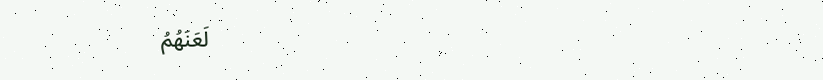لَعَنَهُمُ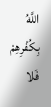اللَّهُ بِكُفْرِهِمْ فَلا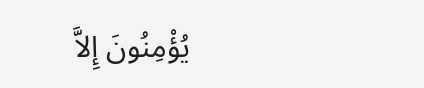يُؤْمِنُونَ إِلاَّ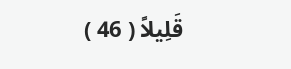قَلِيلاً ( 46 )